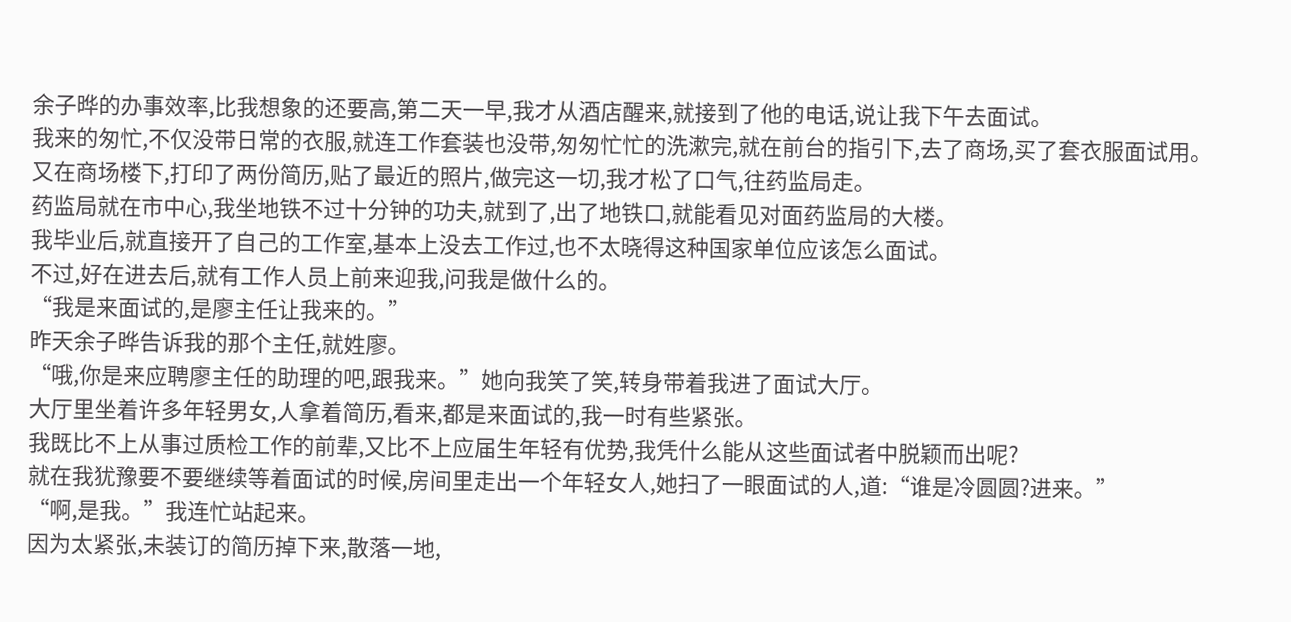余子晔的办事效率,比我想象的还要高,第二天一早,我才从酒店醒来,就接到了他的电话,说让我下午去面试。
我来的匆忙,不仅没带日常的衣服,就连工作套装也没带,匆匆忙忙的洗漱完,就在前台的指引下,去了商场,买了套衣服面试用。
又在商场楼下,打印了两份简历,贴了最近的照片,做完这一切,我才松了口气,往药监局走。
药监局就在市中心,我坐地铁不过十分钟的功夫,就到了,出了地铁口,就能看见对面药监局的大楼。
我毕业后,就直接开了自己的工作室,基本上没去工作过,也不太晓得这种国家单位应该怎么面试。
不过,好在进去后,就有工作人员上前来迎我,问我是做什么的。
“我是来面试的,是廖主任让我来的。”
昨天余子晔告诉我的那个主任,就姓廖。
“哦,你是来应聘廖主任的助理的吧,跟我来。”她向我笑了笑,转身带着我进了面试大厅。
大厅里坐着许多年轻男女,人拿着简历,看来,都是来面试的,我一时有些紧张。
我既比不上从事过质检工作的前辈,又比不上应届生年轻有优势,我凭什么能从这些面试者中脱颖而出呢?
就在我犹豫要不要继续等着面试的时候,房间里走出一个年轻女人,她扫了一眼面试的人,道:“谁是冷圆圆?进来。”
“啊,是我。”我连忙站起来。
因为太紧张,未装订的简历掉下来,散落一地,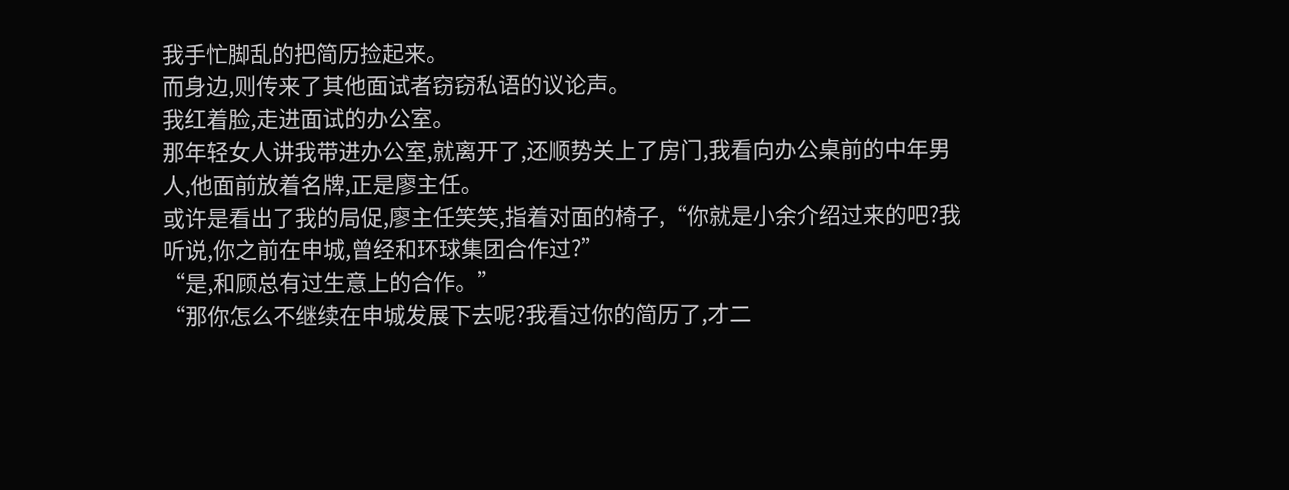我手忙脚乱的把简历捡起来。
而身边,则传来了其他面试者窃窃私语的议论声。
我红着脸,走进面试的办公室。
那年轻女人讲我带进办公室,就离开了,还顺势关上了房门,我看向办公桌前的中年男人,他面前放着名牌,正是廖主任。
或许是看出了我的局促,廖主任笑笑,指着对面的椅子,“你就是小余介绍过来的吧?我听说,你之前在申城,曾经和环球集团合作过?”
“是,和顾总有过生意上的合作。”
“那你怎么不继续在申城发展下去呢?我看过你的简历了,才二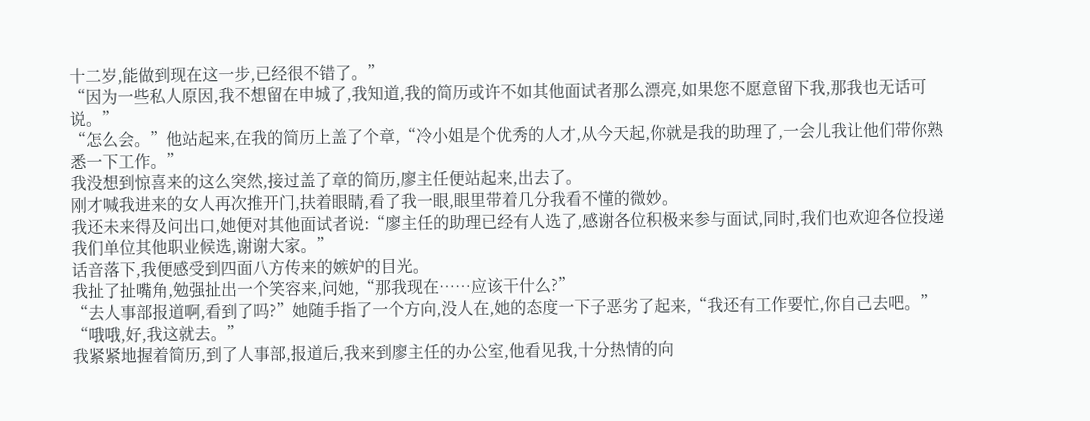十二岁,能做到现在这一步,已经很不错了。”
“因为一些私人原因,我不想留在申城了,我知道,我的简历或许不如其他面试者那么漂亮,如果您不愿意留下我,那我也无话可说。”
“怎么会。”他站起来,在我的简历上盖了个章,“冷小姐是个优秀的人才,从今天起,你就是我的助理了,一会儿我让他们带你熟悉一下工作。”
我没想到惊喜来的这么突然,接过盖了章的简历,廖主任便站起来,出去了。
刚才喊我进来的女人再次推开门,扶着眼睛,看了我一眼,眼里带着几分我看不懂的微妙。
我还未来得及问出口,她便对其他面试者说:“廖主任的助理已经有人选了,感谢各位积极来参与面试,同时,我们也欢迎各位投递我们单位其他职业候选,谢谢大家。”
话音落下,我便感受到四面八方传来的嫉妒的目光。
我扯了扯嘴角,勉强扯出一个笑容来,问她,“那我现在……应该干什么?”
“去人事部报道啊,看到了吗?”她随手指了一个方向,没人在,她的态度一下子恶劣了起来,“我还有工作要忙,你自己去吧。”
“哦哦,好,我这就去。”
我紧紧地握着简历,到了人事部,报道后,我来到廖主任的办公室,他看见我,十分热情的向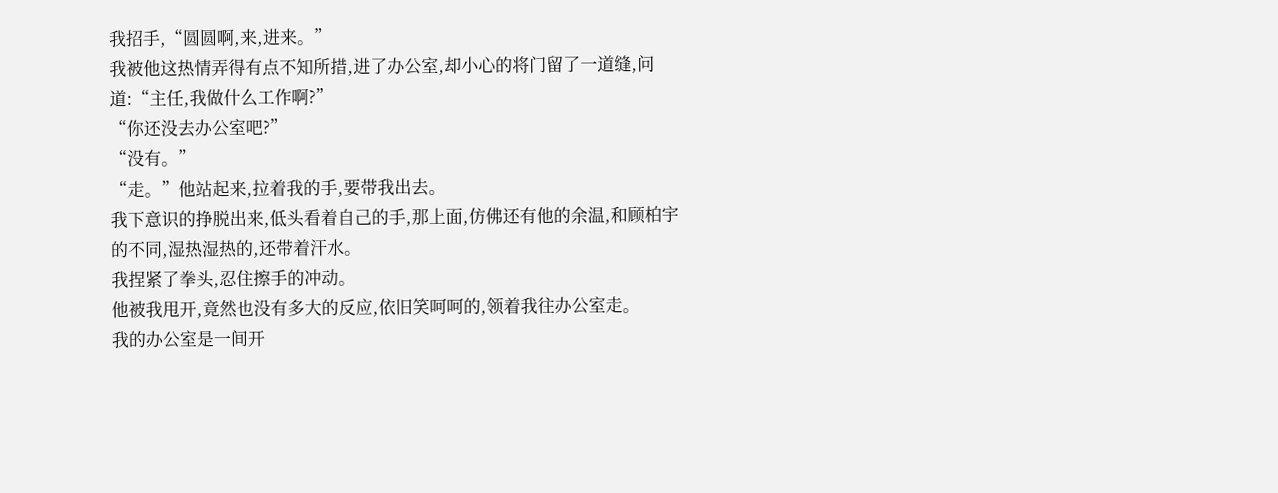我招手,“圆圆啊,来,进来。”
我被他这热情弄得有点不知所措,进了办公室,却小心的将门留了一道缝,问道:“主任,我做什么工作啊?”
“你还没去办公室吧?”
“没有。”
“走。”他站起来,拉着我的手,要带我出去。
我下意识的挣脱出来,低头看着自己的手,那上面,仿佛还有他的余温,和顾柏宇的不同,湿热湿热的,还带着汗水。
我捏紧了拳头,忍住擦手的冲动。
他被我甩开,竟然也没有多大的反应,依旧笑呵呵的,领着我往办公室走。
我的办公室是一间开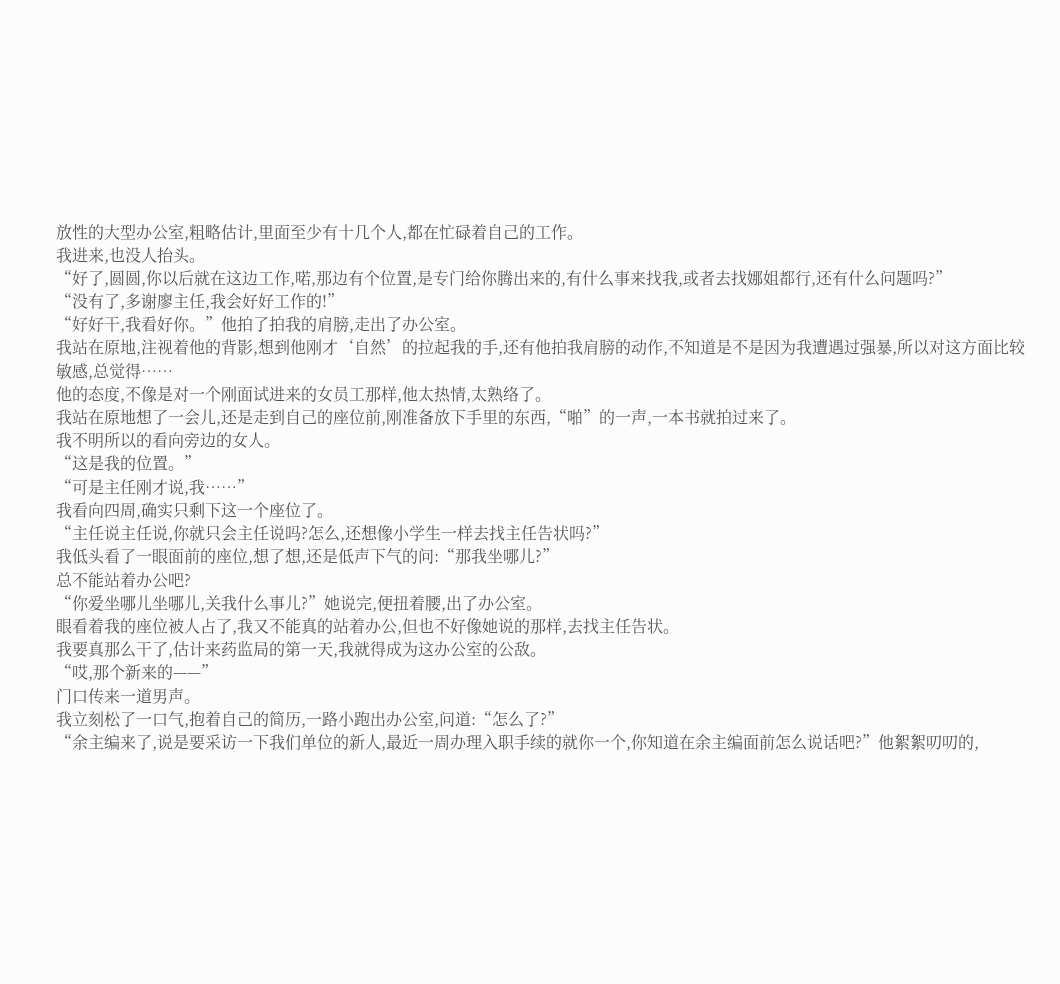放性的大型办公室,粗略估计,里面至少有十几个人,都在忙碌着自己的工作。
我进来,也没人抬头。
“好了,圆圆,你以后就在这边工作,喏,那边有个位置,是专门给你腾出来的,有什么事来找我,或者去找娜姐都行,还有什么问题吗?”
“没有了,多谢廖主任,我会好好工作的!”
“好好干,我看好你。”他拍了拍我的肩膀,走出了办公室。
我站在原地,注视着他的背影,想到他刚才‘自然’的拉起我的手,还有他拍我肩膀的动作,不知道是不是因为我遭遇过强暴,所以对这方面比较敏感,总觉得……
他的态度,不像是对一个刚面试进来的女员工那样,他太热情,太熟络了。
我站在原地想了一会儿,还是走到自己的座位前,刚准备放下手里的东西,“啪”的一声,一本书就拍过来了。
我不明所以的看向旁边的女人。
“这是我的位置。”
“可是主任刚才说,我……”
我看向四周,确实只剩下这一个座位了。
“主任说主任说,你就只会主任说吗?怎么,还想像小学生一样去找主任告状吗?”
我低头看了一眼面前的座位,想了想,还是低声下气的问:“那我坐哪儿?”
总不能站着办公吧?
“你爱坐哪儿坐哪儿,关我什么事儿?”她说完,便扭着腰,出了办公室。
眼看着我的座位被人占了,我又不能真的站着办公,但也不好像她说的那样,去找主任告状。
我要真那么干了,估计来药监局的第一天,我就得成为这办公室的公敌。
“哎,那个新来的——”
门口传来一道男声。
我立刻松了一口气,抱着自己的简历,一路小跑出办公室,问道:“怎么了?”
“余主编来了,说是要采访一下我们单位的新人,最近一周办理入职手续的就你一个,你知道在余主编面前怎么说话吧?”他絮絮叨叨的,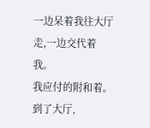一边呆着我往大厅走,一边交代着我。
我应付的附和着。
到了大厅,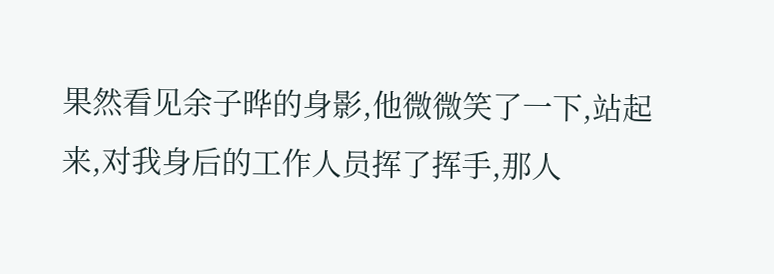果然看见余子晔的身影,他微微笑了一下,站起来,对我身后的工作人员挥了挥手,那人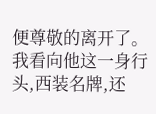便尊敬的离开了。
我看向他这一身行头,西装名牌,还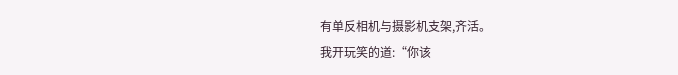有单反相机与摄影机支架,齐活。
我开玩笑的道:“你该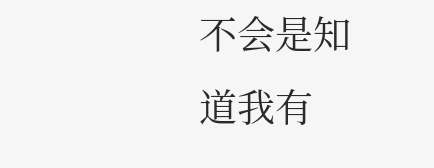不会是知道我有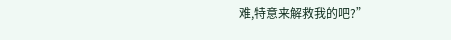难,特意来解救我的吧?”